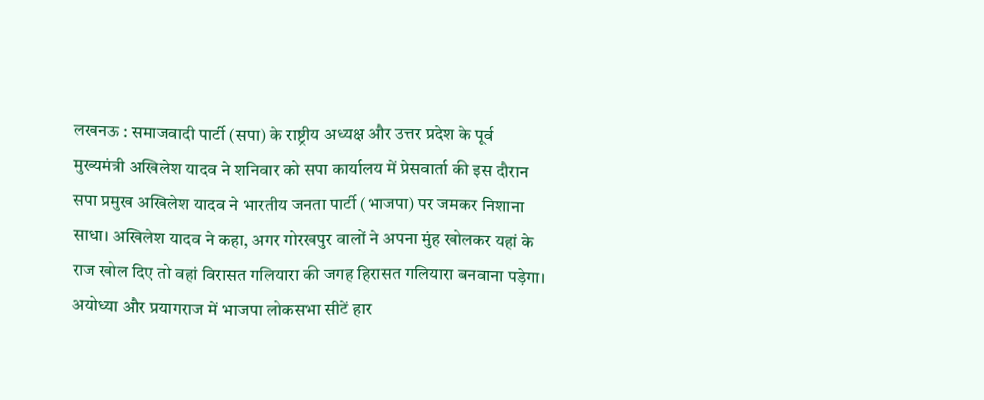लखनऊ : समाजवादी पार्टी (सपा) के राष्ट्रीय अध्यक्ष और उत्तर प्रदेश के पूर्व मुख्यमंत्री अखिलेश यादव ने शनिवार को सपा कार्यालय में प्रेसवार्ता की इस दौरान सपा प्रमुख अखिलेश यादव ने भारतीय जनता पार्टी (भाजपा) पर जमकर निशाना साधा। अखिलेश यादव ने कहा, अगर गोरखपुर वालों ने अपना मुंह खोलकर यहां के राज खोल दिए तो वहां विरासत गलियारा की जगह हिरासत गलियारा बनवाना पड़ेगा। अयोध्या और प्रयागराज में भाजपा लोकसभा सीटें हार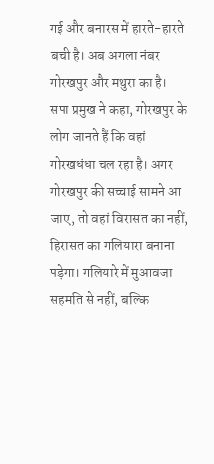गई और बनारस में हारते-हारते बची है। अब अगला नंबर गोरखपुर और मथुरा का है।
सपा प्रमुख ने कहा, गोरखपुर के लोग जानते हैं कि वहां गोरखधंधा चल रहा है। अगर गोरखपुर की सच्चाई सामने आ जाए, तो वहां विरासत का नहीं, हिरासत का गलियारा बनाना पड़ेगा। गलियारे में मुआवजा सहमति से नहीं, बल्कि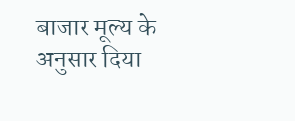बाजार मूल्य के अनुसार दिया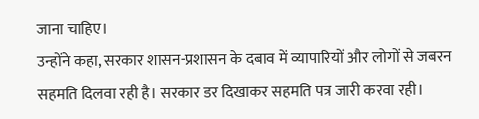जाना चाहिए।
उन्होंने कहा, सरकार शासन-प्रशासन के दबाव में व्यापारियों और लोगों से जबरन सहमति दिलवा रही है। सरकार डर दिखाकर सहमति पत्र जारी करवा रही।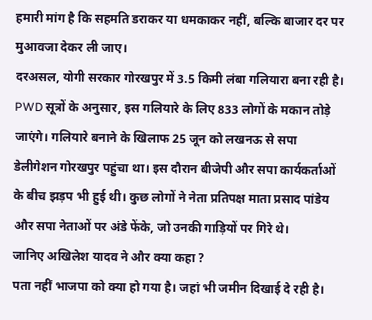हमारी मांग है कि सहमति डराकर या धमकाकर नहीं, बल्कि बाजार दर पर मुआवजा देकर ली जाए।
दरअसल, योगी सरकार गोरखपुर में 3.5 किमी लंबा गलियारा बना रही है। PWD सूत्रों के अनुसार, इस गलियारे के लिए 833 लोगों के मकान तोड़े जाएंगे। गलियारे बनाने के खिलाफ 25 जून को लखनऊ से सपा डेलीगेशन गोरखपुर पहुंचा था। इस दौरान बीजेपी और सपा कार्यकर्ताओं के बीच झड़प भी हुई थी। कुछ लोगों ने नेता प्रतिपक्ष माता प्रसाद पांडेय और सपा नेताओं पर अंडे फेंके, जो उनकी गाड़ियों पर गिरे थे।
जानिए अखिलेश यादव ने और क्या कहा ?
पता नहीं भाजपा को क्या हो गया है। जहां भी जमीन दिखाई दे रही है।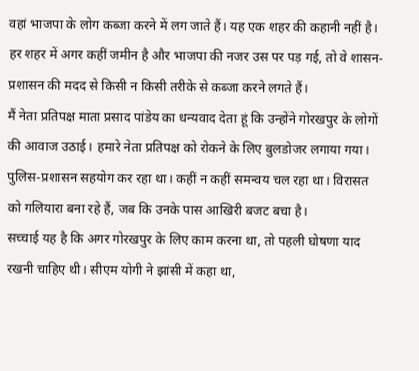वहां भाजपा के लोग कब्जा करने में लग जाते हैं। यह एक शहर की कहानी नहीं है। हर शहर में अगर कहीं जमीन है और भाजपा की नजर उस पर पड़ गई, तो वे शासन-प्रशासन की मदद से किसी न किसी तरीके से कब्जा करने लगते हैं।
मैं नेता प्रतिपक्ष माता प्रसाद पांडेय का धन्यवाद देता हूं कि उन्होंने गोरखपुर के लोगों की आवाज उठाई। हमारे नेता प्रतिपक्ष को रोकने के लिए बुलडोजर लगाया गया। पुलिस-प्रशासन सहयोग कर रहा था। कहीं न कहीं समन्वय चल रहा था। विरासत को गलियारा बना रहे हैं, जब कि उनके पास आखिरी बजट बचा है।
सच्चाई यह है कि अगर गोरखपुर के लिए काम करना था, तो पहली घोषणा याद रखनी चाहिए थी। सीएम योगी ने झांसी में कहा था,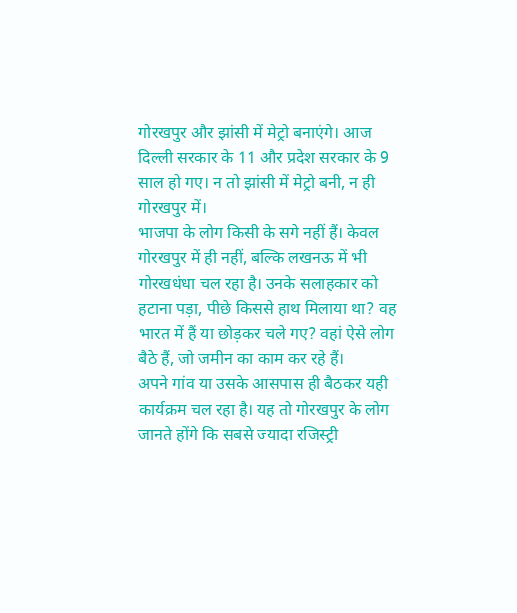गोरखपुर और झांसी में मेट्रो बनाएंगे। आज दिल्ली सरकार के 11 और प्रदेश सरकार के 9 साल हो गए। न तो झांसी में मेट्रो बनी, न ही गोरखपुर में।
भाजपा के लोग किसी के सगे नहीं हैं। केवल गोरखपुर में ही नहीं, बल्कि लखनऊ में भी गोरखधंधा चल रहा है। उनके सलाहकार को हटाना पड़ा, पीछे किससे हाथ मिलाया था? वह भारत में हैं या छोड़कर चले गए? वहां ऐसे लोग बैठे हैं, जो जमीन का काम कर रहे हैं।
अपने गांव या उसके आसपास ही बैठकर यही कार्यक्रम चल रहा है। यह तो गोरखपुर के लोग जानते होंगे कि सबसे ज्यादा रजिस्ट्री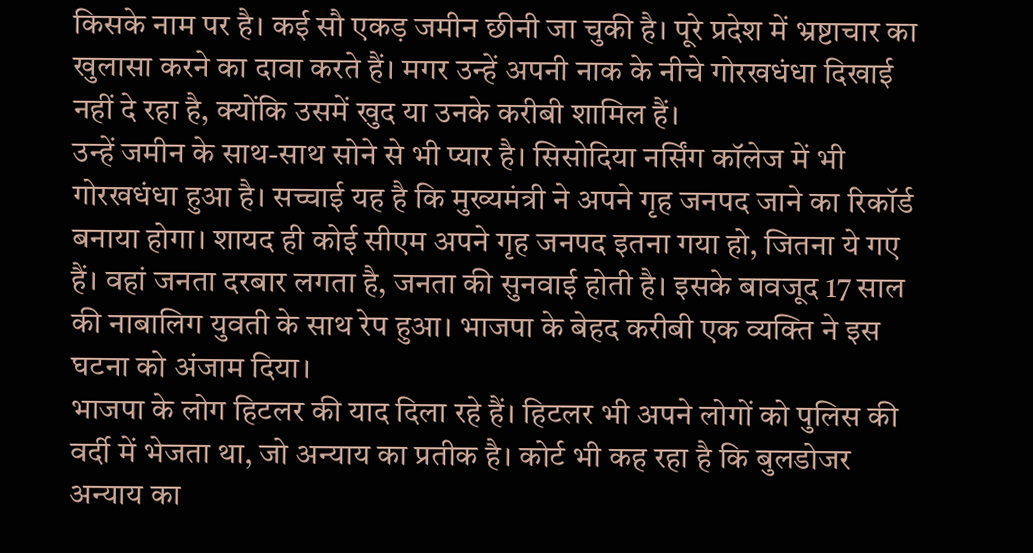किसके नाम पर है। कई सौ एकड़ जमीन छीनी जा चुकी है। पूरे प्रदेश में भ्रष्टाचार का खुलासा करने का दावा करते हैं। मगर उन्हें अपनी नाक के नीचे गोरखधंधा दिखाई नहीं दे रहा है, क्योंकि उसमें खुद या उनके करीबी शामिल हैं।
उन्हें जमीन के साथ-साथ सोने से भी प्यार है। सिसोदिया नर्सिंग कॉलेज में भी गोरखधंधा हुआ है। सच्चाई यह है कि मुख्यमंत्री ने अपने गृह जनपद जाने का रिकॉर्ड बनाया होगा। शायद ही कोई सीएम अपने गृह जनपद इतना गया हो, जितना ये गए हैं। वहां जनता दरबार लगता है, जनता की सुनवाई होती है। इसके बावजूद 17 साल की नाबालिग युवती के साथ रेप हुआ। भाजपा के बेहद करीबी एक व्यक्ति ने इस घटना को अंजाम दिया।
भाजपा के लोग हिटलर की याद दिला रहे हैं। हिटलर भी अपने लोगों को पुलिस की वर्दी में भेजता था, जो अन्याय का प्रतीक है। कोर्ट भी कह रहा है कि बुलडोजर अन्याय का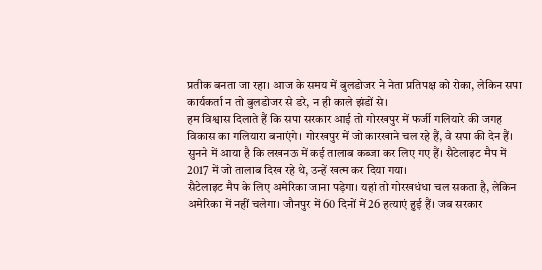प्रतीक बनता जा रहा। आज के समय में बुलडोजर ने नेता प्रतिपक्ष को रोका, लेकिन सपा कार्यकर्ता न तो बुलडोजर से डरे, न ही काले झंडों से।
हम विश्वास दिलाते हैं कि सपा सरकार आई तो गोरखपुर में फर्जी गलियारे की जगह विकास का गलियारा बनाएंगे। गोरखपुर में जो कारखाने चल रहे हैं, वे सपा की देन हैं। सुनने में आया है कि लखनऊ में कई तालाब कब्जा कर लिए गए हैं। सैटेलाइट मैप में 2017 में जो तालाब दिख रहे थे, उन्हें खत्म कर दिया गया।
सैटेलाइट मैप के लिए अमेरिका जाना पड़ेगा। यहां तो गोरखधंधा चल सकता है, लेकिन अमेरिका में नहीं चलेगा। जौनपुर में 60 दिनों में 26 हत्याएं हुई हैं। जब सरकार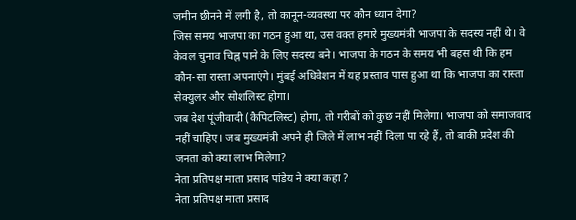जमीन छीनने में लगी है, तो कानून-व्यवस्था पर कौन ध्यान देगा?
जिस समय भाजपा का गठन हुआ था, उस वक्त हमारे मुख्यमंत्री भाजपा के सदस्य नहीं थे। वे केवल चुनाव चिह्न पाने के लिए सदस्य बने। भाजपा के गठन के समय भी बहस थी कि हम कौन-सा रास्ता अपनाएंगे। मुंबई अधिवेशन में यह प्रस्ताव पास हुआ था कि भाजपा का रास्ता सेक्युलर और सोशलिस्ट होगा।
जब देश पूंजीवादी (कैपिटलिस्ट) होगा, तो गरीबों को कुछ नहीं मिलेगा। भाजपा को समाजवाद नहीं चाहिए। जब मुख्यमंत्री अपने ही जिले में लाभ नहीं दिला पा रहे हैं, तो बाकी प्रदेश की जनता को क्या लाभ मिलेगा?
नेता प्रतिपक्ष माता प्रसाद पांडेय ने क्या कहा ?
नेता प्रतिपक्ष माता प्रसाद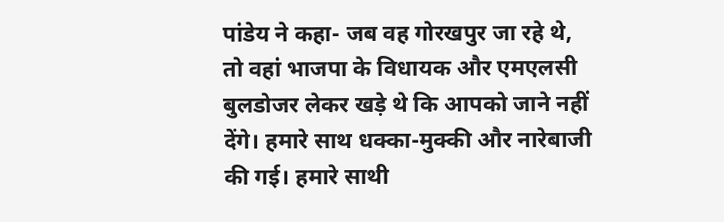पांडेय ने कहा- जब वह गोरखपुर जा रहे थे, तो वहां भाजपा के विधायक और एमएलसी बुलडोजर लेकर खड़े थे कि आपको जाने नहीं देंगे। हमारे साथ धक्का-मुक्की और नारेबाजी की गई। हमारे साथी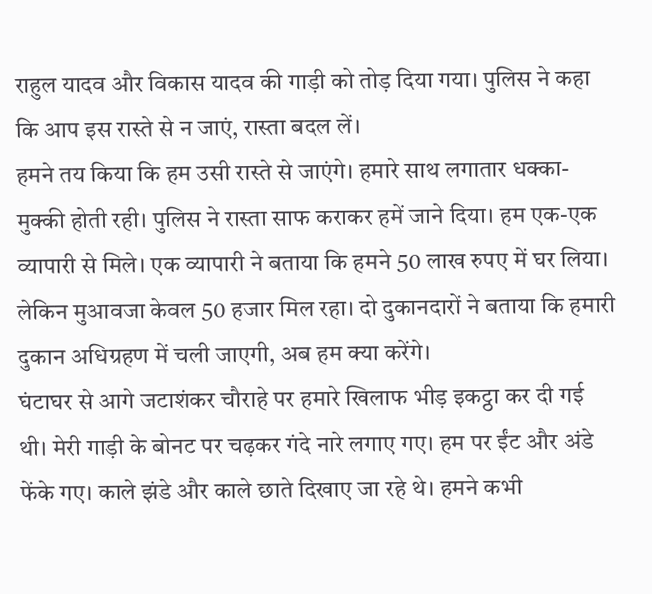राहुल यादव और विकास यादव की गाड़ी को तोड़ दिया गया। पुलिस ने कहा कि आप इस रास्ते से न जाएं, रास्ता बदल लें।
हमने तय किया कि हम उसी रास्ते से जाएंगे। हमारे साथ लगातार धक्का-मुक्की होती रही। पुलिस ने रास्ता साफ कराकर हमें जाने दिया। हम एक-एक व्यापारी से मिले। एक व्यापारी ने बताया कि हमने 50 लाख रुपए में घर लिया। लेकिन मुआवजा केवल 50 हजार मिल रहा। दो दुकानदारों ने बताया कि हमारी दुकान अधिग्रहण में चली जाएगी, अब हम क्या करेंगे।
घंटाघर से आगे जटाशंकर चौराहे पर हमारे खिलाफ भीड़ इकट्ठा कर दी गई थी। मेरी गाड़ी के बोनट पर चढ़कर गंदे नारे लगाए गए। हम पर ईंट और अंडे फेंके गए। काले झंडे और काले छाते दिखाए जा रहे थे। हमने कभी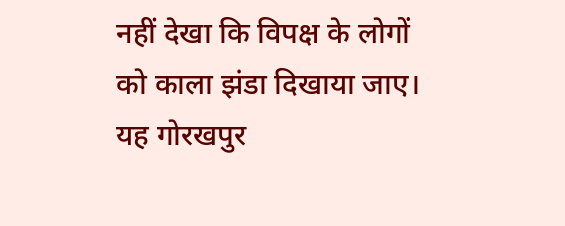नहीं देखा कि विपक्ष के लोगों को काला झंडा दिखाया जाए। यह गोरखपुर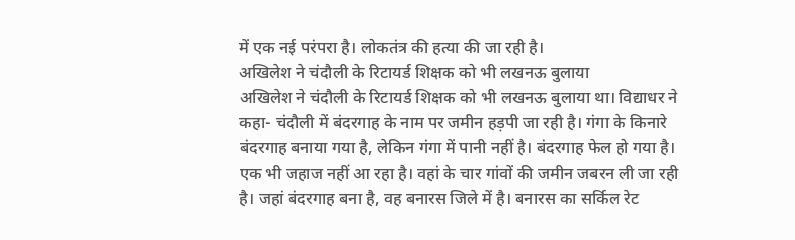में एक नई परंपरा है। लोकतंत्र की हत्या की जा रही है।
अखिलेश ने चंदौली के रिटायर्ड शिक्षक को भी लखनऊ बुलाया
अखिलेश ने चंदौली के रिटायर्ड शिक्षक को भी लखनऊ बुलाया था। विद्याधर ने कहा- चंदौली में बंदरगाह के नाम पर जमीन हड़पी जा रही है। गंगा के किनारे बंदरगाह बनाया गया है, लेकिन गंगा में पानी नहीं है। बंदरगाह फेल हो गया है। एक भी जहाज नहीं आ रहा है। वहां के चार गांवों की जमीन जबरन ली जा रही है। जहां बंदरगाह बना है, वह बनारस जिले में है। बनारस का सर्किल रेट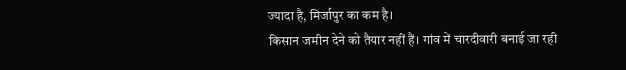ज्यादा है, मिर्जापुर का कम है।
किसान जमीन देने को तैयार नहीं हैं। गांव में चारदीवारी बनाई जा रही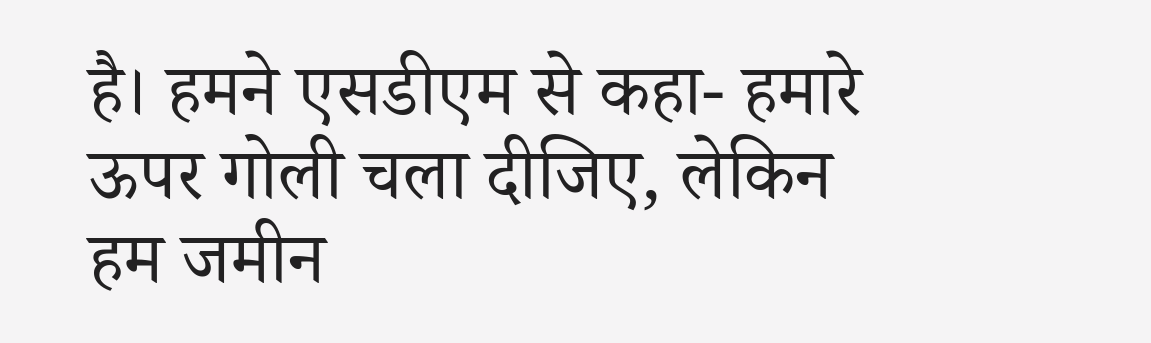है। हमने एसडीएम से कहा- हमारे ऊपर गोली चला दीजिए, लेकिन हम जमीन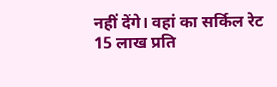नहीं देंगे। वहां का सर्किल रेट 15 लाख प्रति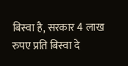बिस्वा है, सरकार 4 लाख रुपए प्रति बिस्वा दे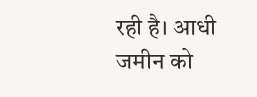रही है। आधी जमीन को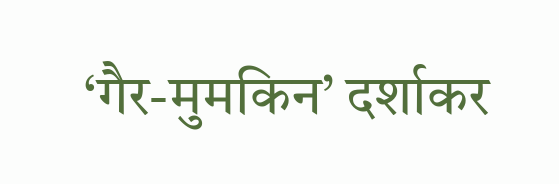‘गैर-मुमकिन’ दर्शाकर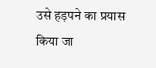उसे हड़पने का प्रयास किया जा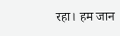रहा। हम जान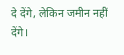दे देंगे, लेकिन जमीन नहीं देंगे।